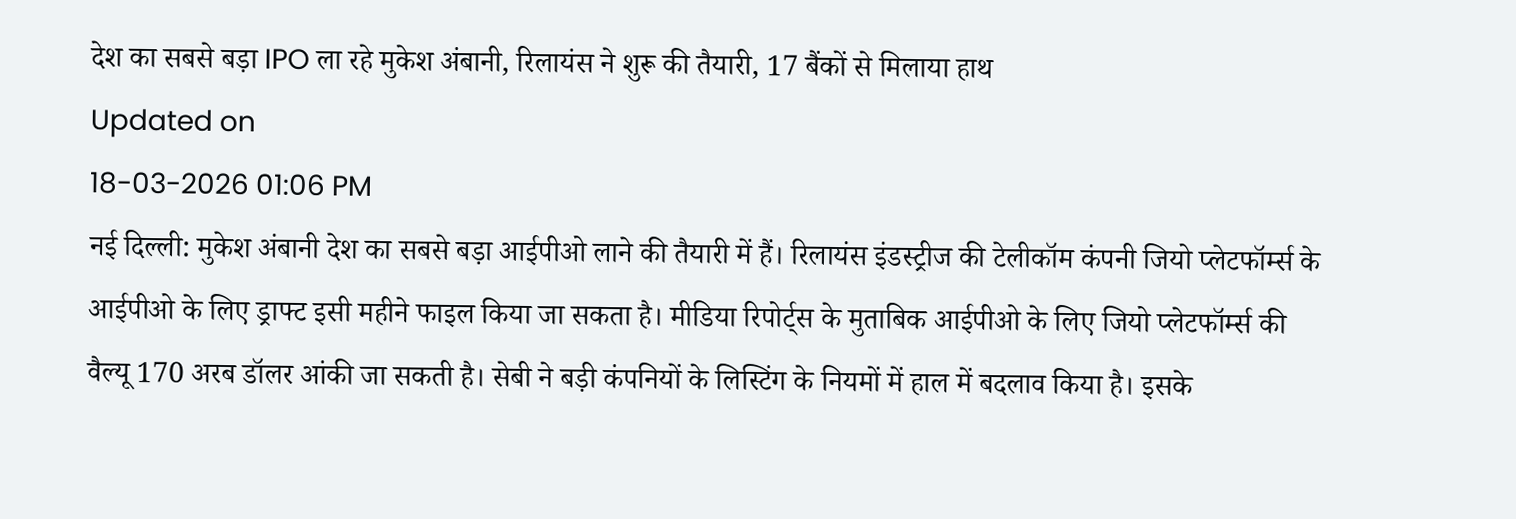देश का सबसे बड़ा IPO ला रहे मुकेश अंबानी, रिलायंस ने शुरू की तैयारी, 17 बैंकों से मिलाया हाथ
Updated on
18-03-2026 01:06 PM
नई दिल्ली: मुकेश अंबानी देश का सबसे बड़ा आईपीओ लाने की तैयारी में हैं। रिलायंस इंडस्ट्रीज की टेलीकॉम कंपनी जियो प्लेटफॉर्म्स के आईपीओ के लिए ड्राफ्ट इसी महीने फाइल किया जा सकता है। मीडिया रिपोर्ट्स के मुताबिक आईपीओ के लिए जियो प्लेटफॉर्म्स की वैल्यू 170 अरब डॉलर आंकी जा सकती है। सेबी ने बड़ी कंपनियों के लिस्टिंग के नियमों में हाल में बदलाव किया है। इसके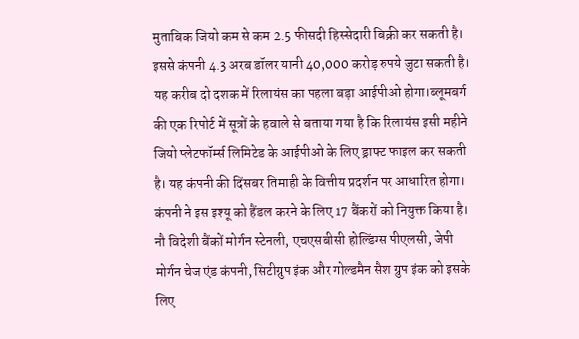मुताबिक जियो कम से कम 2.5 फीसदी हिस्सेदारी बिक्री कर सकती है। इससे कंपनी 4.3 अरब डॉलर यानी 40,000 करोड़ रुपये जुटा सकती है। यह करीब दो दशक में रिलायंस का पहला बड़ा आईपीओ होगा।ब्लूमबर्ग की एक रिपोर्ट में सूत्रों के हवाले से बताया गया है कि रिलायंस इसी महीने जियो प्लेटफॉर्म्स लिमिटेड के आईपीओ के लिए ड्राफ्ट फाइल कर सकती है। यह कंपनी की दिंसबर तिमाही के वित्तीय प्रदर्शन पर आधारित होगा। कंपनी ने इस इश्यू को हैंडल करने के लिए 17 बैंकरों को नियुक्त किया है। नौ विदेशी बैंकों मोर्गन स्टेनली, एचएसबीसी होल्डिंग्स पीएलसी, जेपी मोर्गन चेज एंड कंपनी, सिटीग्रुप इंक और गोल्डमैन सैश ग्रुप इंक को इसके लिए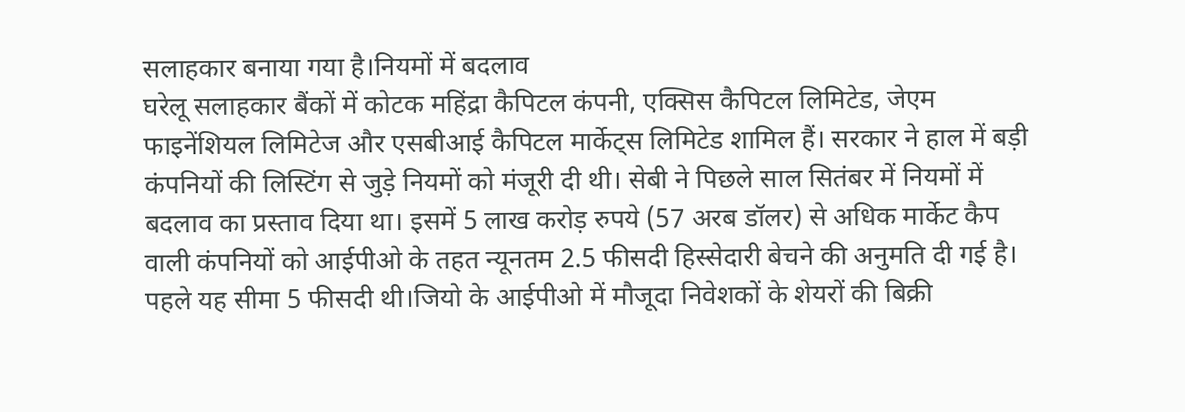सलाहकार बनाया गया है।नियमों में बदलाव
घरेलू सलाहकार बैंकों में कोटक महिंद्रा कैपिटल कंपनी, एक्सिस कैपिटल लिमिटेड, जेएम फाइनेंशियल लिमिटेज और एसबीआई कैपिटल मार्केट्स लिमिटेड शामिल हैं। सरकार ने हाल में बड़ी कंपनियों की लिस्टिंग से जुड़े नियमों को मंजूरी दी थी। सेबी ने पिछले साल सितंबर में नियमों में बदलाव का प्रस्ताव दिया था। इसमें 5 लाख करोड़ रुपये (57 अरब डॉलर) से अधिक मार्केट कैप वाली कंपनियों को आईपीओ के तहत न्यूनतम 2.5 फीसदी हिस्सेदारी बेचने की अनुमति दी गई है। पहले यह सीमा 5 फीसदी थी।जियो के आईपीओ में मौजूदा निवेशकों के शेयरों की बिक्री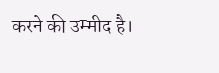करने की उम्मीद है।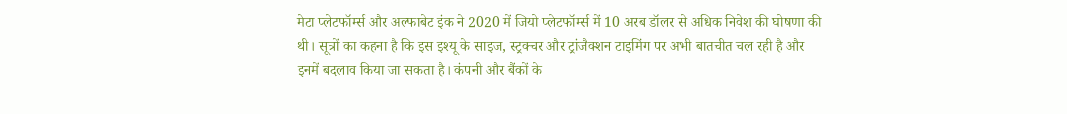मेटा प्लेटफॉर्म्स और अल्फाबेट इंक ने 2020 में जियो प्लेटफॉर्म्स में 10 अरब डॉलर से अधिक निवेश की घोषणा की थी। सूत्रों का कहना है कि इस इश्यू के साइज, स्ट्रक्चर और ट्रांजैक्शन टाइमिंग पर अभी बातचीत चल रही है और इनमें बदलाव किया जा सकता है। कंपनी और बैंकों के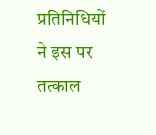प्रतिनिधियों ने इस पर तत्काल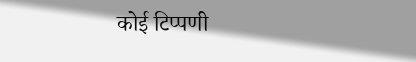कोई टिप्पणी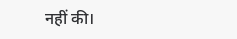नहीं की।